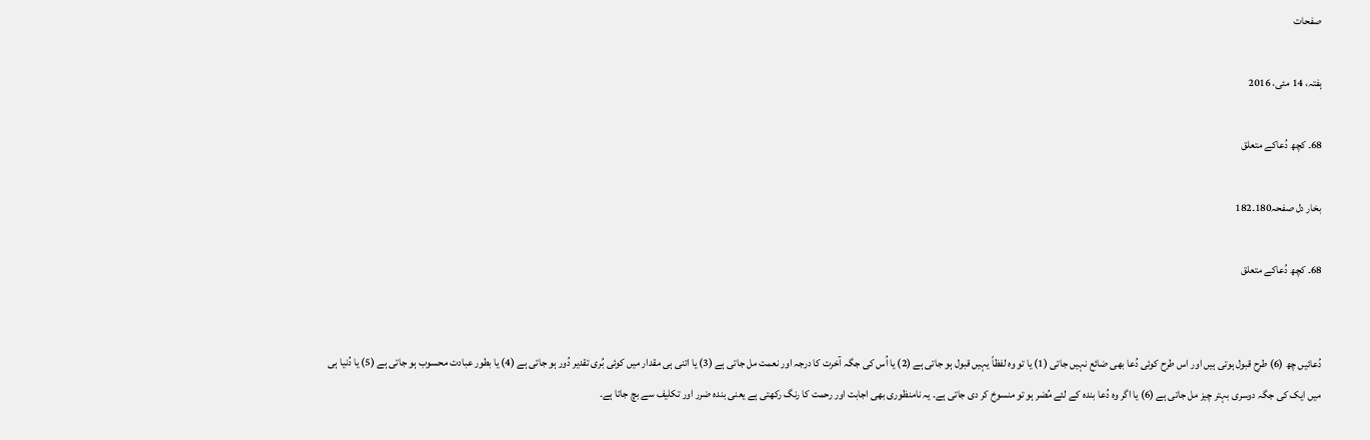صفحات

ہفتہ، 14 مئی، 2016

68۔ کچھ دُعاکے متعلق

بخار دل صفحہ180۔182

68۔ کچھ دُعاکے متعلق


دُعائیں چھ (6) طرح قبول ہوتی ہیں اور اس طرح کوئی دُعا بھی ضائع نہیں جاتی (1) یا تو وہ لفظاً یہیں قبول ہو جاتی ہے (2) یا اُس کی جگہ آخرت کا درجہ اور نعمت مل جاتی ہے (3) یا اتنی ہی مقدار میں کوئی بُری تقدیر دُور ہو جاتی ہے (4) یا بطور عبادت محسوب ہو جاتی ہے (5) یا دُنیا ہی میں ایک کی جگہ دوسری بہتر چیز مل جاتی ہے (6) یا اگر وہ دُعا بندہ کے لئے مُضر ہو تو منسوخ کر دی جاتی ہے۔ یہ نامنظوری بھی اجابت اور رحمت کا رنگ رکھتی ہے یعنی بندہ ضرر اور تکلیف سے بچ جاتا ہے۔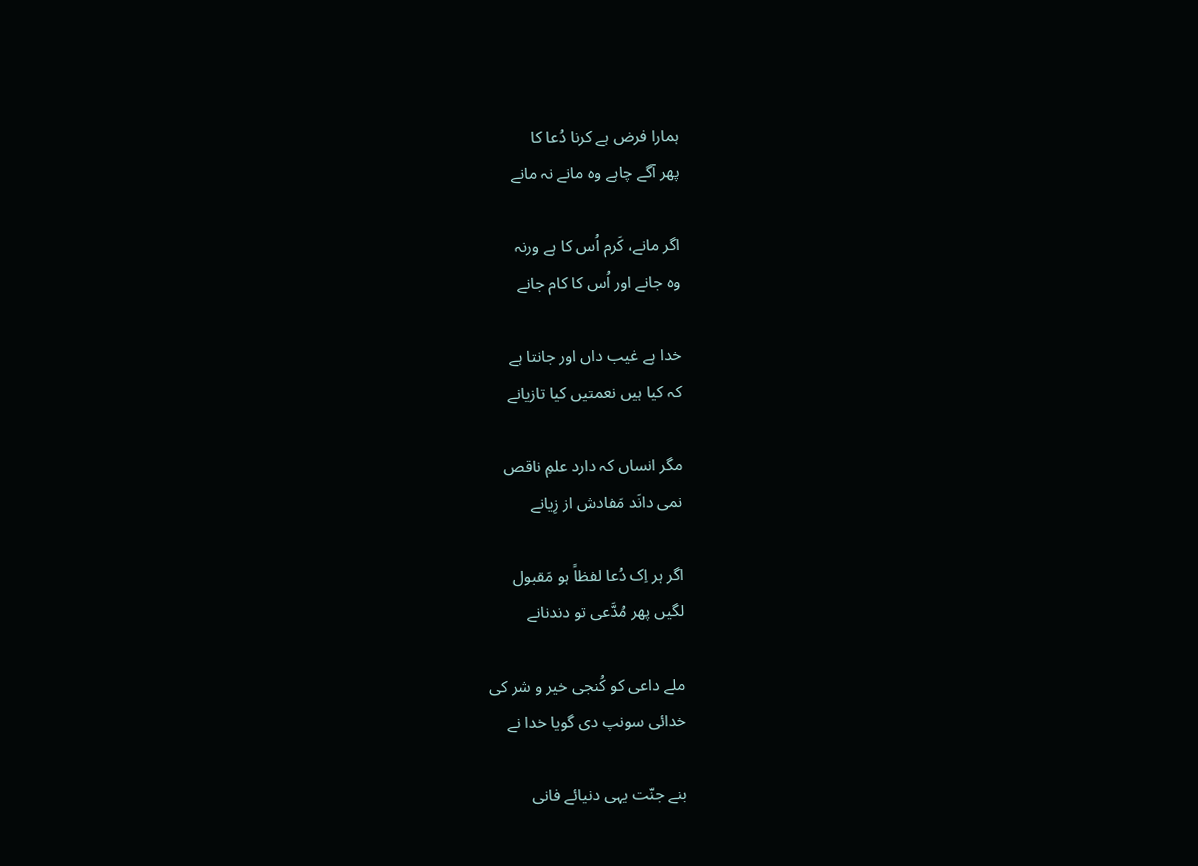ہمارا فرض ہے کرنا دُعا کا
پھر آگے چاہے وہ مانے نہ مانے

اگر مانے، کَرم اُس کا ہے ورنہ
وہ جانے اور اُس کا کام جانے

خدا ہے غیب داں اور جانتا ہے
کہ کیا ہیں نعمتیں کیا تازیانے

مگر انساں کہ دارد علمِ ناقص
نمی دانَد مَفادش از زِیانے

اگر ہر اِک دُعا لفظاً ہو مَقبول
لگیں پھر مُدَّعی تو دندنانے

ملے داعی کو کُنجی خیر و شر کی
خدائی سونپ دی گویا خدا نے

بنے جنّت یہی دنیائے فانی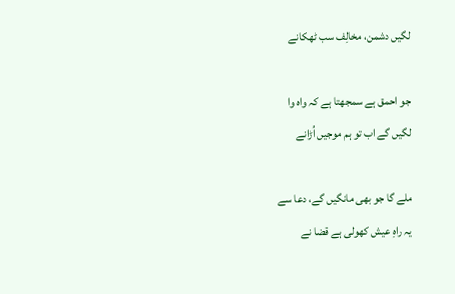لگیں دشمن، مخالِف سب ٹھکانے

جو احمق ہے سمجھتا ہے کہ واہ وا
لگیں گے اب تو ہم موجیں اُڑانے

ملے گا جو بھی مانگیں گے، دعا سے
یہ راہِ عیش کھولی ہے قضا نے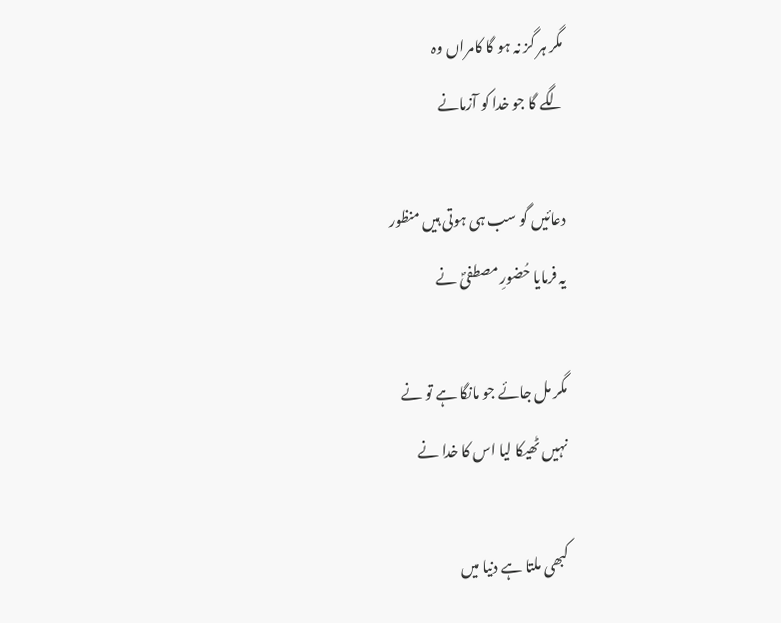مگر ہر گز نہ ہو گا کامراں وہ
لگے گا جو خدا کو آزمانے

دعائیں گو سب ہی ہوتی ہیں منظور
یہ فرمایا حُضورِ مصطفیؐ نے

مگر مل جائے جو مانگا ہے تو نے
نہیں ٹھیکا لیا اس کا خدا نے

کبھی ملتا ہے دنیا میں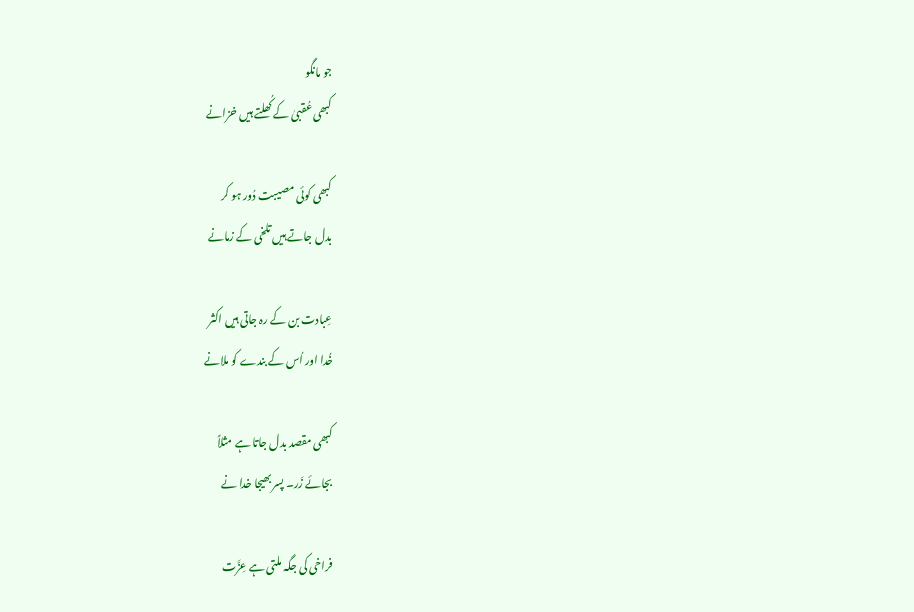جو مانگو
کبھی عُقبیٰ کے کُھلتے ہیں خزانے

کبھی کوئی مصیبت دُور ہو کر
بدل جاتے ہیں تلخی کے زمانے

عِبادت بن کے رہ جاتی ہیں اکثر
خُدا اور اُس کے بندے کو ملانے

کبھی مقصد بدل جاتا ہے مثلاً
بجائے زَر۔ پسر بھیجا خدا نے

فراخی کی جگہ ملتی ہے عِزَّت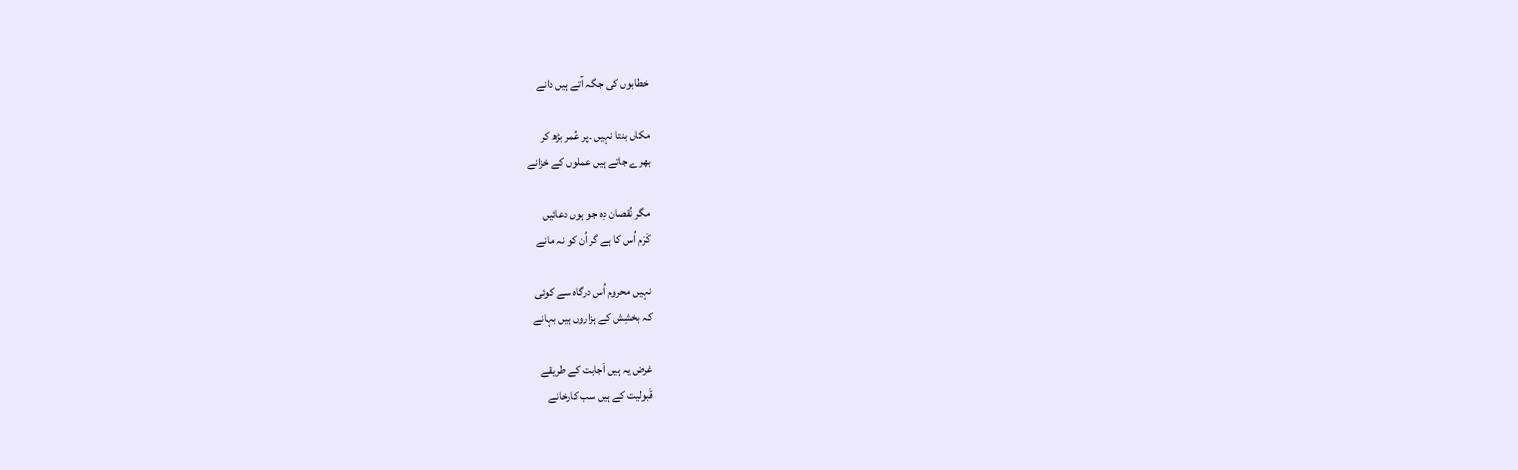خطابوں کی جگہ آتے ہیں دانے

مکاں بنتا نہیں ۔پر عُمر بڑھ کر
بھرے جاتے ہیں عملوں کے خزانے

مگر نُقصان دِہ جو ہوں دعائیں
کَرَم اُس کا ہے گر اُن کو نہ مانے

نہیں محروم اُس درگاہ سے کوئی
کہ بخشِش کے ہزاروں ہیں بہانے

غرض یہ ہیں اَجابت کے طریقے
قَبولیت کے ہیں سب کارخانے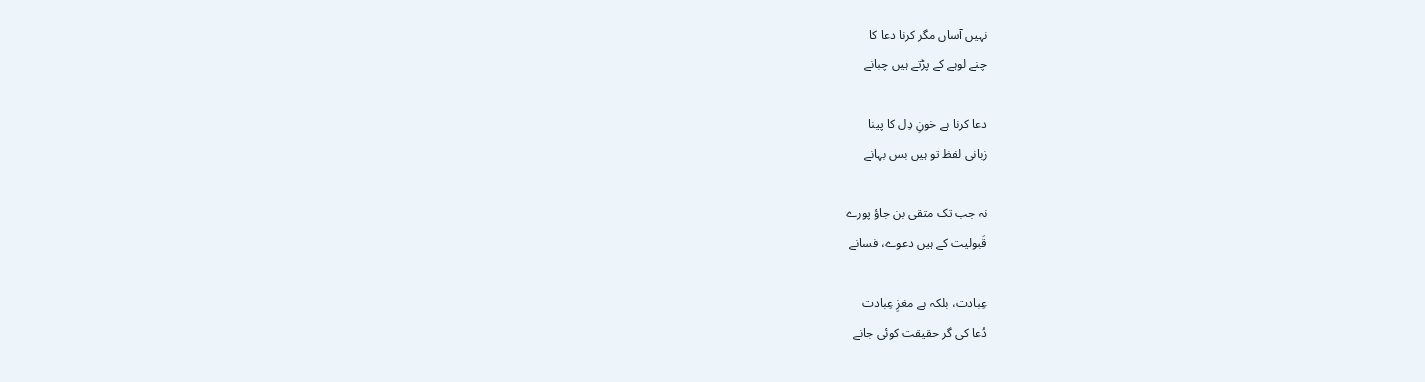نہیں آساں مگر کرنا دعا کا
چنے لوہے کے پڑتے ہیں چبانے

دعا کرنا ہے خونِ دِل کا پینا
زبانی لفظ تو ہیں بس بہانے

نہ جب تک متقی بن جاؤ پورے
قَبولیت کے ہیں دعوے، فسانے

عِبادت، بلکہ ہے مغزِ عِبادت
دُعا کی گر حقیقت کوئی جانے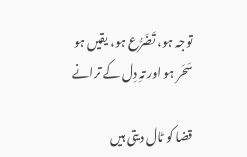توجہ ہو، تَضَرُّع ہو، یقیں ہو
سَحَر ہو اور تہِ دِل کے ترانے

قضا کو ٹال دیتی ہیں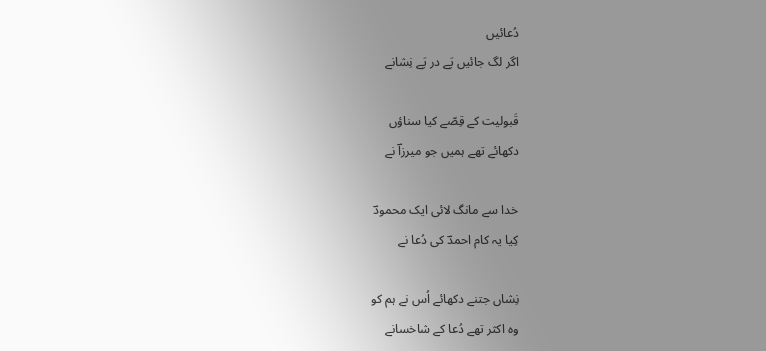دُعائیں
اگر لگ جائیں پَے در پَے نِشانے

قَبولیت کے قِصّے کیا سناؤں
دکھائے تھے ہمیں جو میرزاؔ نے

خدا سے مانگ لائی ایک محمودؔ
کِیا یہ کام احمدؔ کی دُعا نے

نِشاں جتنے دکھائے اُس نے ہم کو
وہ اکثر تھے دُعا کے شاخسانے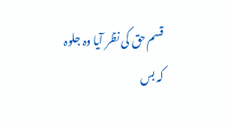قسم حق کی نظر آیا وہ جلوہ
کہ بس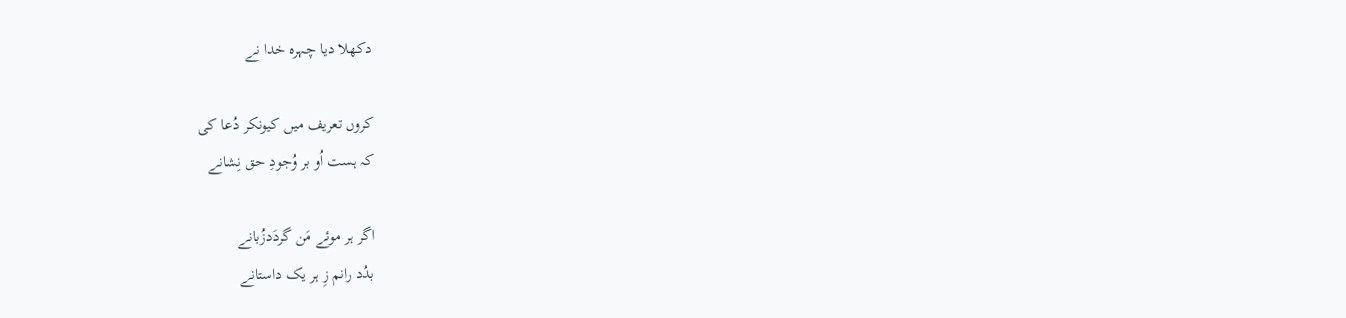دکھلا دیا چہرہ خدا نے

کروں تعریف میں کیونکر دُعا کی
کہ ہست اُو بر وُجودِ حق نِشانے

اگر ہر موئے مَن گردَدزُبانے
بدُد رانم زِ ہر یک داستانے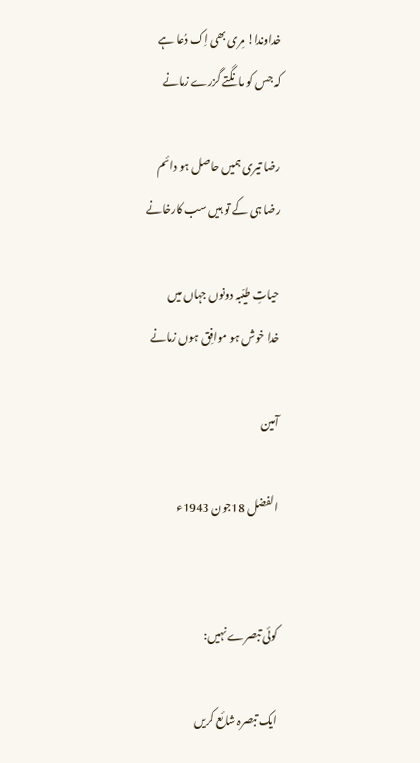خداوندا! مِری بھی اِک دُعا ہے
کہ جس کو مانگتے گزرے زمانے

رضا تیری ہمیں حاصل ہو دائم
رضا ہی کے تو ہیں سب کارخانے

حیاتِ طیّبہ دونوں جہاں میں
خدا خوش ہو موافِق ہوں زمانے

آمین

الفضل 18جون 1943ء


کوئی تبصرے نہیں:

ایک تبصرہ شائع کریں